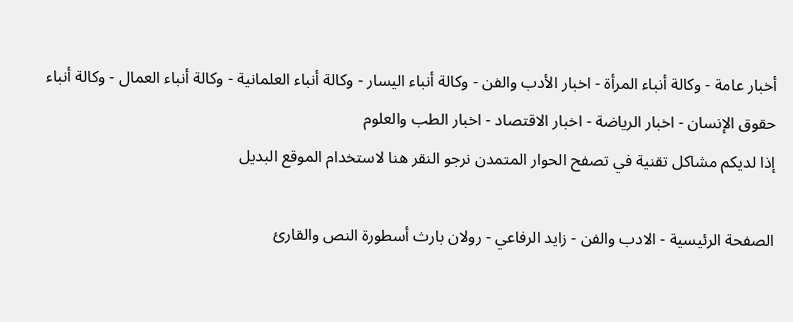أخبار عامة - وكالة أنباء المرأة - اخبار الأدب والفن - وكالة أنباء اليسار - وكالة أنباء العلمانية - وكالة أنباء العمال - وكالة أنباء حقوق الإنسان - اخبار الرياضة - اخبار الاقتصاد - اخبار الطب والعلوم
إذا لديكم مشاكل تقنية في تصفح الحوار المتمدن نرجو النقر هنا لاستخدام الموقع البديل

الصفحة الرئيسية - الادب والفن - زايد الرفاعي - رولان بارث أسطورة النص والقارئ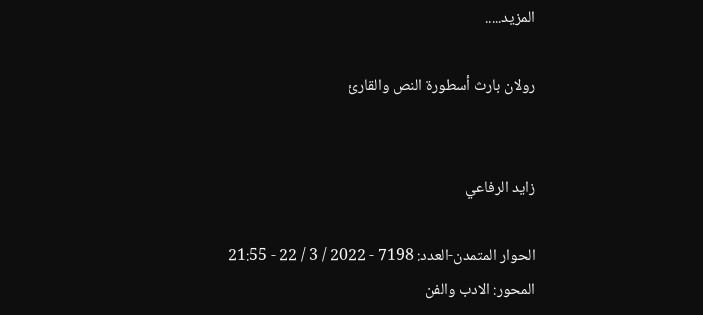المزيد.....

رولان بارث أسطورة النص والقارئ


زايد الرفاعي

الحوار المتمدن-العدد: 7198 - 2022 / 3 / 22 - 21:55
المحور: الادب والفن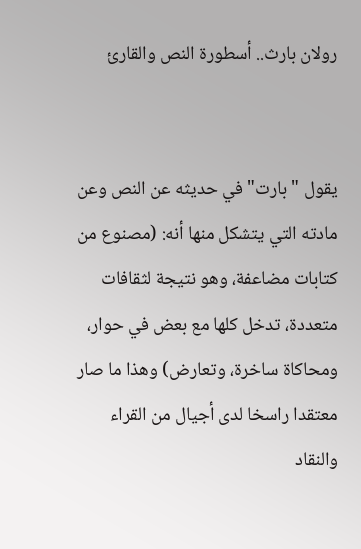رولان بارث.. أسطورة النص والقارئ


يقول "بارت" في حديثه عن النص وعن مادته التي يتشكل منها أنه: (مصنوع من كتابات مضاعفة، وهو نتيجة لثقافات متعددة، تدخل كلها مع بعض في حوار، ومحاكاة ساخرة، وتعارض) وهذا ما صار معتقدا راسخا لدى أجيال من القراء والنقاد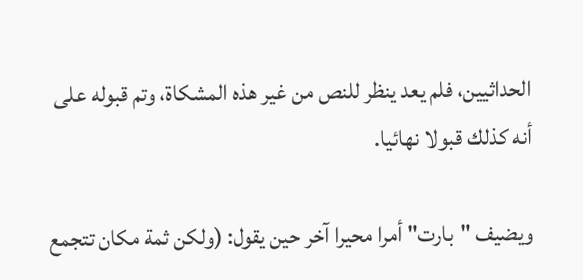الحداثيين، فلم يعد ينظر للنص من غير هذه المشكاة، وتم قبوله على أنه كذلك قبولا نهائيا.

ويضيف "بارت" أمرا محيرا آخر حين يقول: (ولكن ثمة مكان تتجمع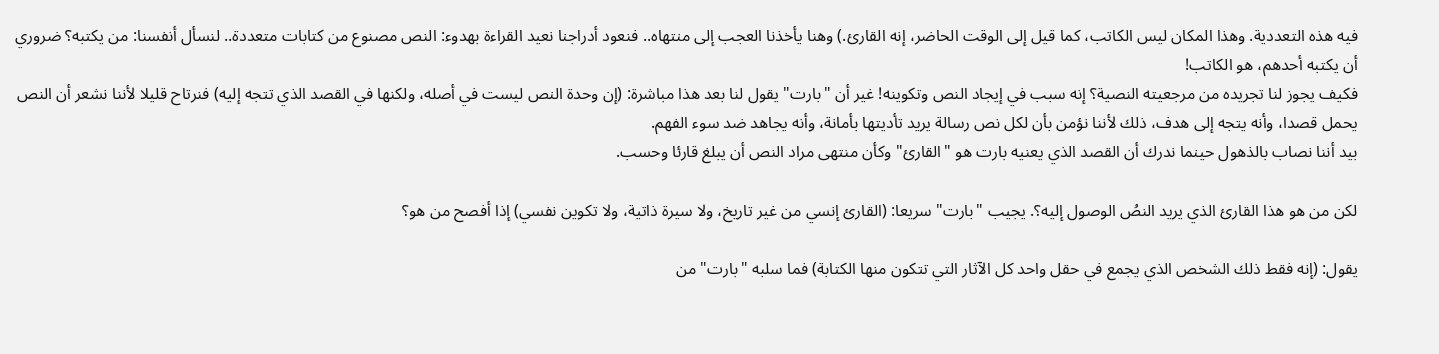فيه هذه التعددية. وهذا المكان ليس الكاتب، كما قيل إلى الوقت الحاضر، إنه القارئ.) وهنا يأخذنا العجب إلى منتهاه.. فنعود أدراجنا نعيد القراءة بهدوء: النص مصنوع من كتابات متعددة.. لنسأل أنفسنا: من يكتبه؟ ضروري أن يكتبه أحدهم، هو الكاتب!
فكيف يجوز لنا تجريده من مرجعيته النصية؟ إنه سبب في إيجاد النص وتكوينه! غير أن "بارت" يقول لنا بعد هذا مباشرة: (إن وحدة النص ليست في أصله، ولكنها في القصد الذي تتجه إليه) فنرتاح قليلا لأننا نشعر أن النص يحمل قصدا، وأنه يتجه إلى هدف، ذلك لأننا نؤمن بأن لكل نص رسالة يريد تأديتها بأمانة، وأنه يجاهد ضد سوء الفهم.
بيد أننا نصاب بالذهول حينما ندرك أن القصد الذي يعنيه بارت هو "القارئ" وكأن منتهى مراد النص أن يبلغ قارئا وحسب.

لكن من هو هذا القارئ الذي يريد النصُ الوصول إليه؟. يجيب "بارت" سريعا: (القارئ إنسي من غير تاريخ، ولا سيرة ذاتية، ولا تكوين نفسي) إذا أفصح من هو؟

يقول: (إنه فقط ذلك الشخص الذي يجمع في حقل واحد كل الآثار التي تتكون منها الكتابة) فما سلبه "بارت" من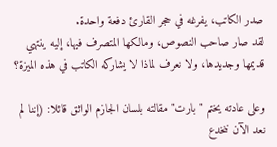صدر الكاتب، يفرغه في حجر القارئ دفعة واحدة.
لقد صار صاحب النصوص، ومالكها المتصرف فيها، إليه ينتهي قديمها وجديدها، ولا نعرف لماذا لا يشاركه الكاتب في هذه الميزة؟

وعلى عادته يختم "بارت" مقالته بلسان الجازم الواثق قائلا: (إننا لم نعد الآن ننخدع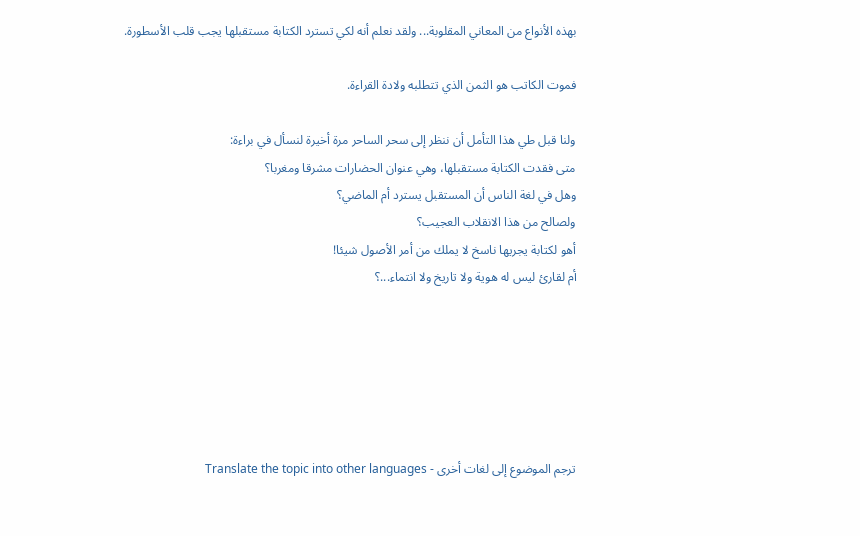بهذه الأنواع من المعاني المقلوبة... ولقد نعلم أنه لكي تسترد الكتابة مستقبلها يجب قلب الأسطورة.

فموت الكاتب هو الثمن الذي تتطلبه ولادة القراءة.

ولنا قبل طي هذا التأمل أن ننظر إلى سحر الساحر مرة أخيرة لنسأل في براءة:
متى فقدت الكتابة مستقبلها، وهي عنوان الحضارات مشرقا ومغربا؟
وهل في لغة الناس أن المستقبل يسترد أم الماضي؟
ولصالح من هذا الانقلاب العجيب؟
أهو لكتابة يجريها ناسخ لا يملك من أمر الأصول شيئا!
أم لقارئ ليس له هوية ولا تاريخ ولا انتماء...؟






ترجم الموضوع إلى لغات أخرى - Translate the topic into other languages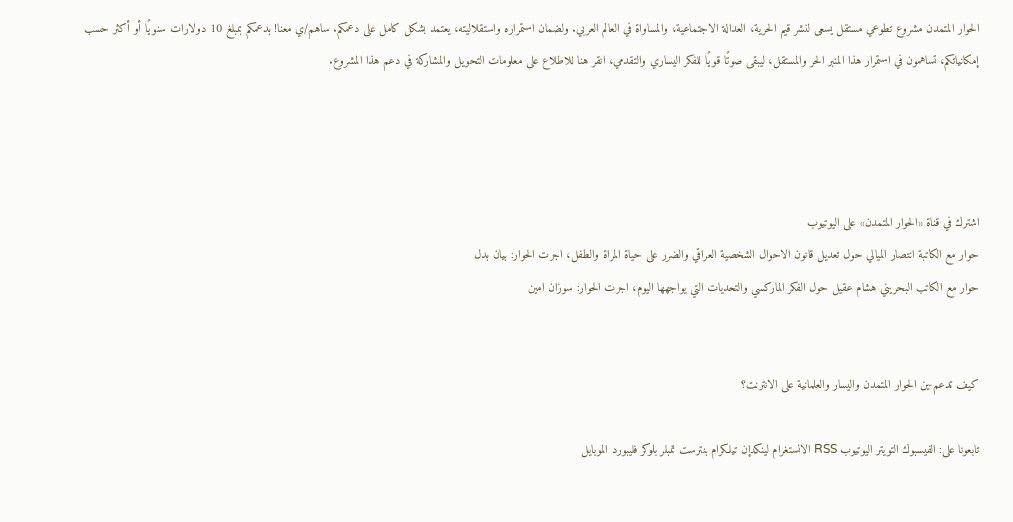الحوار المتمدن مشروع تطوعي مستقل يسعى لنشر قيم الحرية، العدالة الاجتماعية، والمساواة في العالم العربي. ولضمان استمراره واستقلاليته، يعتمد بشكل كامل على دعمكم. ساهم/ي معنا! بدعمكم بمبلغ 10 دولارات سنويًا أو أكثر حسب إمكانياتكم، تساهمون في استمرار هذا المنبر الحر والمستقل، ليبقى صوتًا قويًا للفكر اليساري والتقدمي، انقر هنا للاطلاع على معلومات التحويل والمشاركة في دعم هذا المشروع.




اشترك في قناة «الحوار المتمدن» على اليوتيوب
حوار مع الكاتبة انتصار الميالي حول تعديل قانون الاحوال الشخصية العراقي والضرر على حياة المراة والطفل، اجرت الحوار: بيان بدل
حوار مع الكاتب البحريني هشام عقيل حول الفكر الماركسي والتحديات التي يواجهها اليوم، اجرت الحوار: سوزان امين


كيف تدعم-ين الحوار المتمدن واليسار والعلمانية على الانترنت؟

تابعونا على: الفيسبوك التويتر اليوتيوب RSS الانستغرام لينكدإن تيلكرام بنترست تمبلر بلوكر فليبورد الموبايل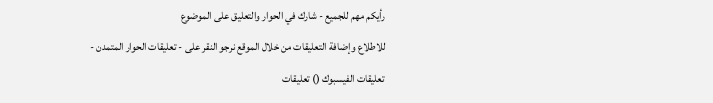رأيكم مهم للجميع - شارك في الحوار والتعليق على الموضوع
للاطلاع وإضافة التعليقات من خلال الموقع نرجو النقر على - تعليقات الحوار المتمدن -
تعليقات الفيسبوك () تعليقات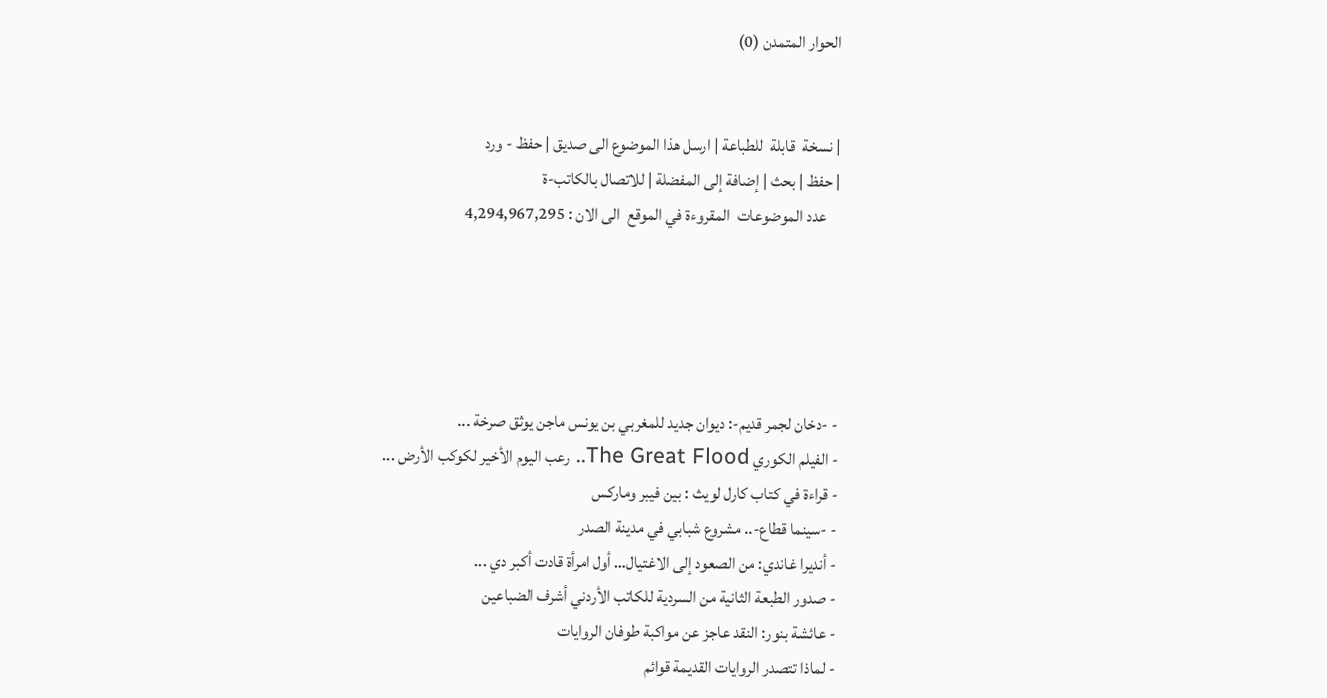الحوار المتمدن (0)


| نسخة  قابلة  للطباعة | ارسل هذا الموضوع الى صديق | حفظ - ورد
| حفظ | بحث | إضافة إلى المفضلة | للاتصال بالكاتب-ة
    عدد الموضوعات  المقروءة في الموقع  الى الان : 4,294,967,295





- -دخان لجمر قديم-: ديوان جديد للمغربي بن يونس ماجن يوثق صرخة ...
- الفيلم الكوري The Great Flood.. رعب اليوم الأخير لكوكب الأرض ...
- قراءة في كتاب كارل لويث : بين فيبر وماركس
- -سينما قطاع-.. مشروع شبابي في مدينة الصدر
- أنديرا غاندي: من الصعود إلى الاغتيال… أول امرأة قادت أكبر دي ...
- صدور الطبعة الثانية من السردية للكاتب الأردني أشرف الضباعين
- عائشة بنور: النقد عاجز عن مواكبة طوفان الروايات
- لماذا تتصدر الروايات القديمة قوائم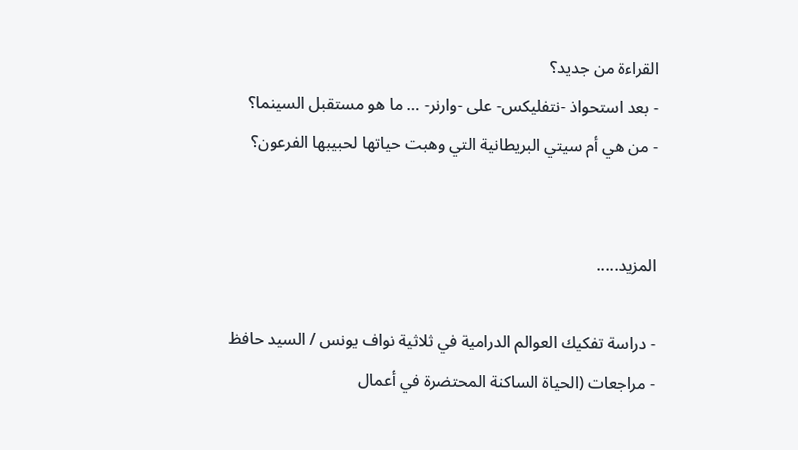القراءة من جديد؟
- بعد استحواذ -نتفليكس- على -وارنر- … ما هو مستقبل السينما؟
- من هي أم سيتي البريطانية التي وهبت حياتها لحبيبها الفرعون؟


المزيد.....

- دراسة تفكيك العوالم الدرامية في ثلاثية نواف يونس / السيد حافظ
- مراجعات (الحياة الساكنة المحتضرة في أعمال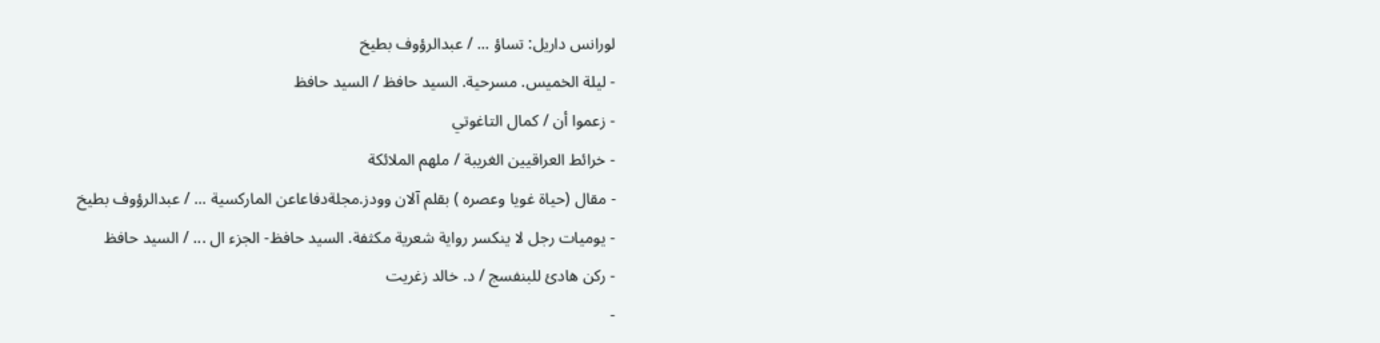لورانس داريل: تساؤ ... / عبدالرؤوف بطيخ
- ليلة الخميس. مسرحية. السيد حافظ / السيد حافظ
- زعموا أن / كمال التاغوتي
- خرائط العراقيين الغريبة / ملهم الملائكة
- مقال (حياة غويا وعصره ) بقلم آلان وودز.مجلةدفاعاعن الماركسية ... / عبدالرؤوف بطيخ
- يوميات رجل لا ينكسر رواية شعرية مكثفة. السيد حافظ- الجزء ال ... / السيد حافظ
- ركن هادئ للبنفسج / د. خالد زغريت
-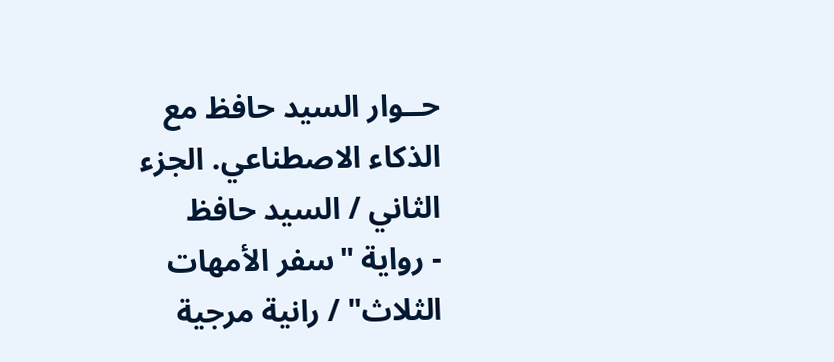حــوار السيد حافظ مع الذكاء الاصطناعي. الجزء الثاني / السيد حافظ
- رواية "سفر الأمهات الثلاث" / رانية مرجية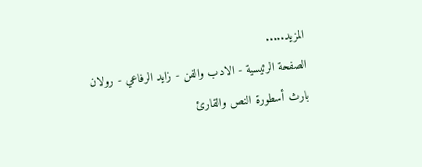المزيد.....
الصفحة الرئيسية - الادب والفن - زايد الرفاعي - رولان بارث أسطورة النص والقارئ